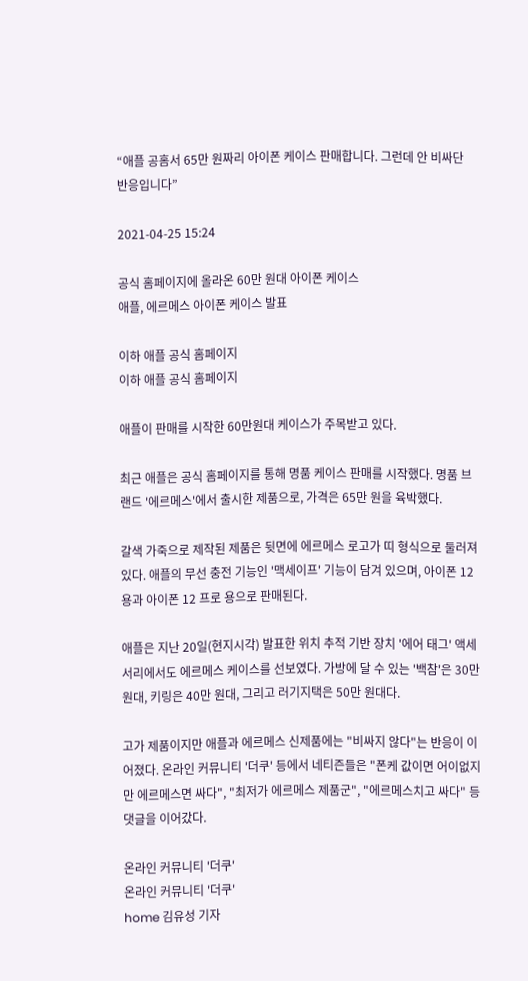“애플 공홈서 65만 원짜리 아이폰 케이스 판매합니다. 그런데 안 비싸단 반응입니다”

2021-04-25 15:24

공식 홈페이지에 올라온 60만 원대 아이폰 케이스
애플, 에르메스 아이폰 케이스 발표

이하 애플 공식 홈페이지
이하 애플 공식 홈페이지

애플이 판매를 시작한 60만원대 케이스가 주목받고 있다.

최근 애플은 공식 홈페이지를 통해 명품 케이스 판매를 시작했다. 명품 브랜드 '에르메스'에서 출시한 제품으로, 가격은 65만 원을 육박했다.

갈색 가죽으로 제작된 제품은 뒷면에 에르메스 로고가 띠 형식으로 둘러져 있다. 애플의 무선 충전 기능인 '맥세이프' 기능이 담겨 있으며, 아이폰 12 용과 아이폰 12 프로 용으로 판매된다.

애플은 지난 20일(현지시각) 발표한 위치 추적 기반 장치 '에어 태그' 액세서리에서도 에르메스 케이스를 선보였다. 가방에 달 수 있는 '백참'은 30만 원대, 키링은 40만 원대, 그리고 러기지택은 50만 원대다.

고가 제품이지만 애플과 에르메스 신제품에는 "비싸지 않다"는 반응이 이어졌다. 온라인 커뮤니티 '더쿠' 등에서 네티즌들은 "폰케 값이면 어이없지만 에르메스면 싸다", "최저가 에르메스 제품군", "에르메스치고 싸다" 등 댓글을 이어갔다.

온라인 커뮤니티 '더쿠'
온라인 커뮤니티 '더쿠'
home 김유성 기자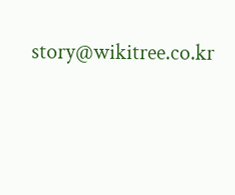story@wikitree.co.kr